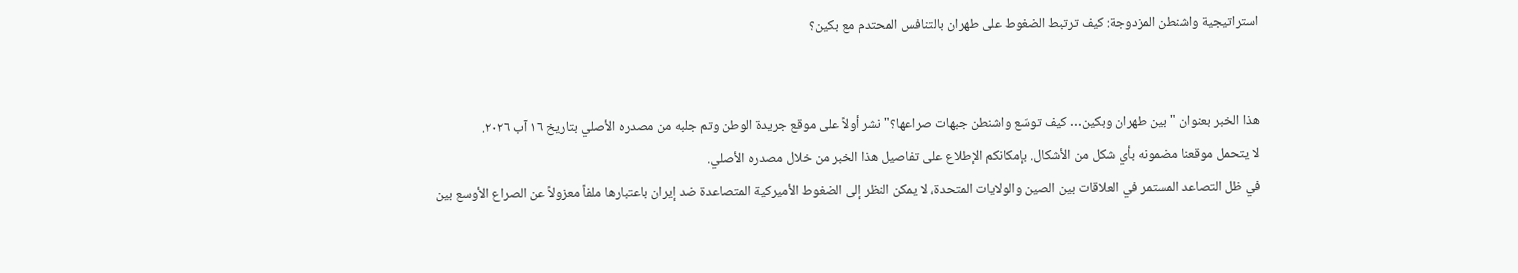استراتيجية واشنطن المزدوجة: كيف ترتبط الضغوط على طهران بالتنافس المحتدم مع بكين؟


هذا الخبر بعنوان "بين طهران وبكين… كيف توسّع واشنطن جبهات صراعها؟" نشر أولاً على موقع جريدة الوطن وتم جلبه من مصدره الأصلي بتاريخ ١٦ آب ٢٠٢٦.
لا يتحمل موقعنا مضمونه بأي شكل من الأشكال. بإمكانكم الإطلاع على تفاصيل هذا الخبر من خلال مصدره الأصلي.
في ظل التصاعد المستمر في العلاقات بين الصين والولايات المتحدة، لا يمكن النظر إلى الضغوط الأميركية المتصاعدة ضد إيران باعتبارها ملفاً معزولاً عن الصراع الأوسع بين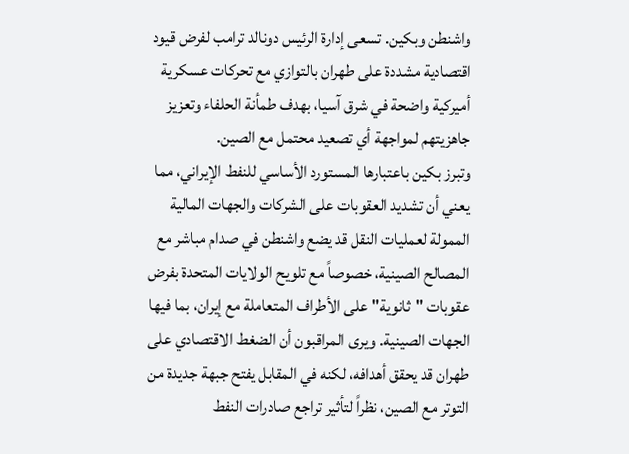واشنطن وبكين. تسعى إدارة الرئيس دونالد ترامب لفرض قيود اقتصادية مشددة على طهران بالتوازي مع تحركات عسكرية أميركية واضحة في شرق آسيا، بهدف طمأنة الحلفاء وتعزيز جاهزيتهم لمواجهة أي تصعيد محتمل مع الصين.
وتبرز بكين باعتبارها المستورد الأساسي للنفط الإيراني، مما يعني أن تشديد العقوبات على الشركات والجهات المالية الممولة لعمليات النقل قد يضع واشنطن في صدام مباشر مع المصالح الصينية، خصوصاً مع تلويح الولايات المتحدة بفرض عقوبات "ثانوية" على الأطراف المتعاملة مع إيران، بما فيها الجهات الصينية. ويرى المراقبون أن الضغط الاقتصادي على طهران قد يحقق أهدافه، لكنه في المقابل يفتح جبهة جديدة من التوتر مع الصين، نظراً لتأثير تراجع صادرات النفط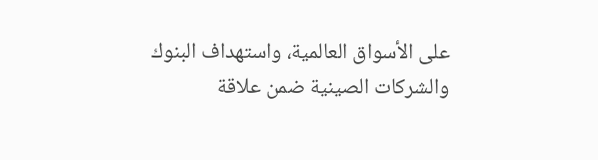على الأسواق العالمية، واستهداف البنوك والشركات الصينية ضمن علاقة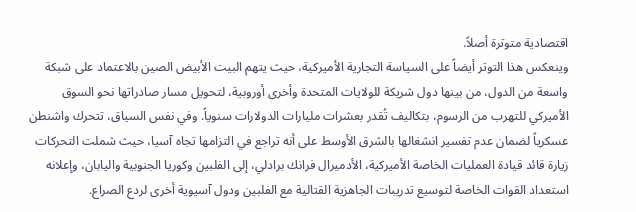اقتصادية متوترة أصلاً.
وينعكس هذا التوتر أيضاً على السياسة التجارية الأميركية، حيث يتهم البيت الأبيض الصين بالاعتماد على شبكة واسعة من الدول، من بينها دول شريكة للولايات المتحدة وأخرى أوروبية، لتحويل مسار صادراتها نحو السوق الأميركي للتهرب من الرسوم، بتكاليف تُقدر بعشرات مليارات الدولارات سنوياً. وفي نفس السياق، تتحرك واشنطن عسكرياً لضمان عدم تفسير انشغالها بالشرق الأوسط على أنه تراجع في التزامها تجاه آسيا، حيث شملت التحركات زيارة قائد قيادة العمليات الخاصة الأميركية، الأدميرال فرانك برادلي، إلى الفلبين وكوريا الجنوبية واليابان، وإعلانه استعداد القوات الخاصة لتوسيع تدريبات الجاهزية القتالية مع الفلبين ودول آسيوية أخرى لردع الصراع.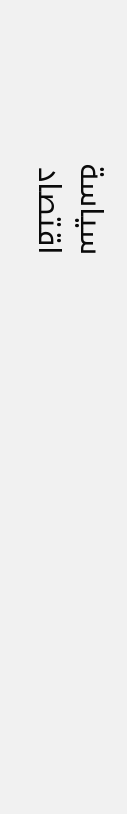سياسة
اقتصاد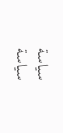سياسة
سياسة